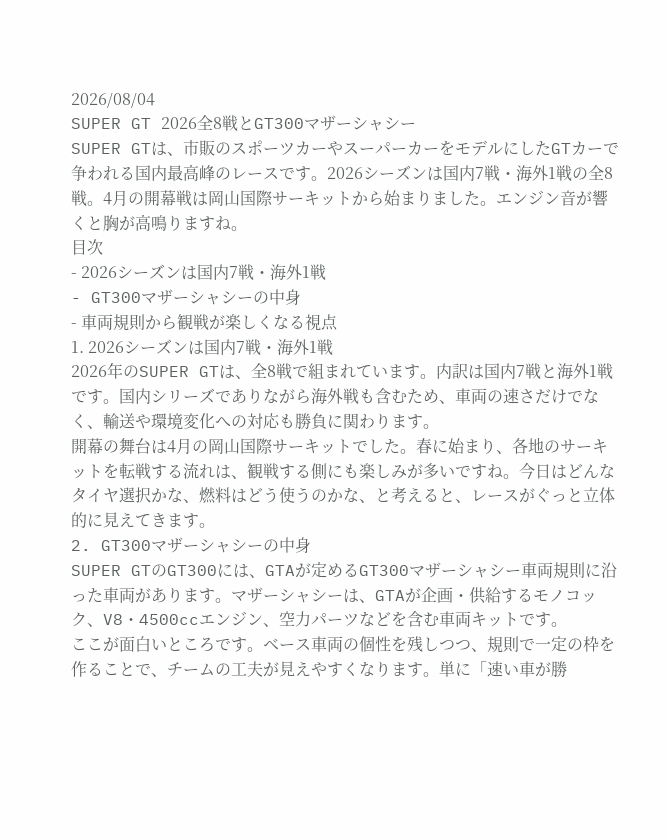2026/08/04
SUPER GT 2026全8戦とGT300マザーシャシー
SUPER GTは、市販のスポーツカーやスーパーカーをモデルにしたGTカーで争われる国内最高峰のレースです。2026シーズンは国内7戦・海外1戦の全8戦。4月の開幕戦は岡山国際サーキットから始まりました。エンジン音が響くと胸が高鳴りますね。
目次
- 2026シーズンは国内7戦・海外1戦
- GT300マザーシャシーの中身
- 車両規則から観戦が楽しくなる視点
1. 2026シーズンは国内7戦・海外1戦
2026年のSUPER GTは、全8戦で組まれています。内訳は国内7戦と海外1戦です。国内シリーズでありながら海外戦も含むため、車両の速さだけでなく、輸送や環境変化への対応も勝負に関わります。
開幕の舞台は4月の岡山国際サーキットでした。春に始まり、各地のサーキットを転戦する流れは、観戦する側にも楽しみが多いですね。今日はどんなタイヤ選択かな、燃料はどう使うのかな、と考えると、レースがぐっと立体的に見えてきます。
2. GT300マザーシャシーの中身
SUPER GTのGT300には、GTAが定めるGT300マザーシャシー車両規則に沿った車両があります。マザーシャシーは、GTAが企画・供給するモノコック、V8・4500ccエンジン、空力パーツなどを含む車両キットです。
ここが面白いところです。ベース車両の個性を残しつつ、規則で一定の枠を作ることで、チームの工夫が見えやすくなります。単に「速い車が勝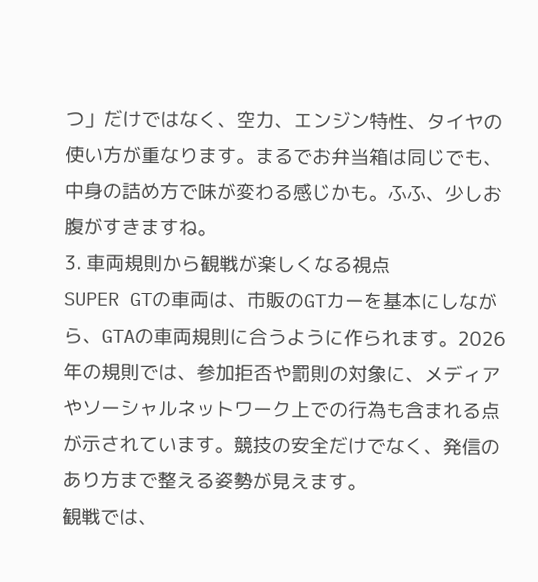つ」だけではなく、空力、エンジン特性、タイヤの使い方が重なります。まるでお弁当箱は同じでも、中身の詰め方で味が変わる感じかも。ふふ、少しお腹がすきますね。
3. 車両規則から観戦が楽しくなる視点
SUPER GTの車両は、市販のGTカーを基本にしながら、GTAの車両規則に合うように作られます。2026年の規則では、参加拒否や罰則の対象に、メディアやソーシャルネットワーク上での行為も含まれる点が示されています。競技の安全だけでなく、発信のあり方まで整える姿勢が見えます。
観戦では、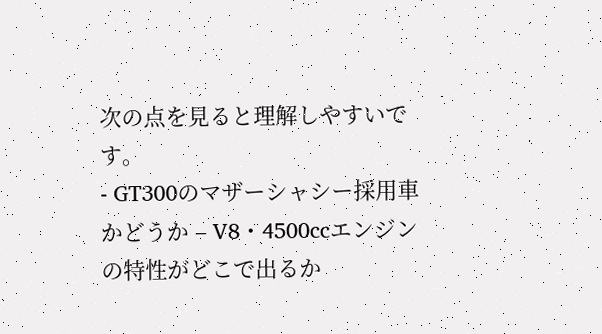次の点を見ると理解しやすいです。
- GT300のマザーシャシー採用車かどうか – V8・4500ccエンジンの特性がどこで出るか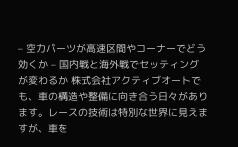– 空力パーツが高速区間やコーナーでどう効くか – 国内戦と海外戦でセッティングが変わるか 株式会社アクティブオートでも、車の構造や整備に向き合う日々があります。レースの技術は特別な世界に見えますが、車を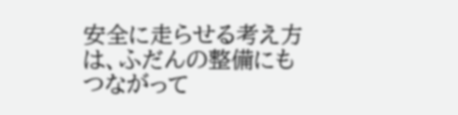安全に走らせる考え方は、ふだんの整備にもつながって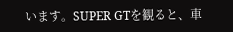います。SUPER GTを観ると、車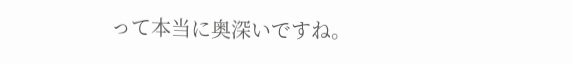って本当に奥深いですね。